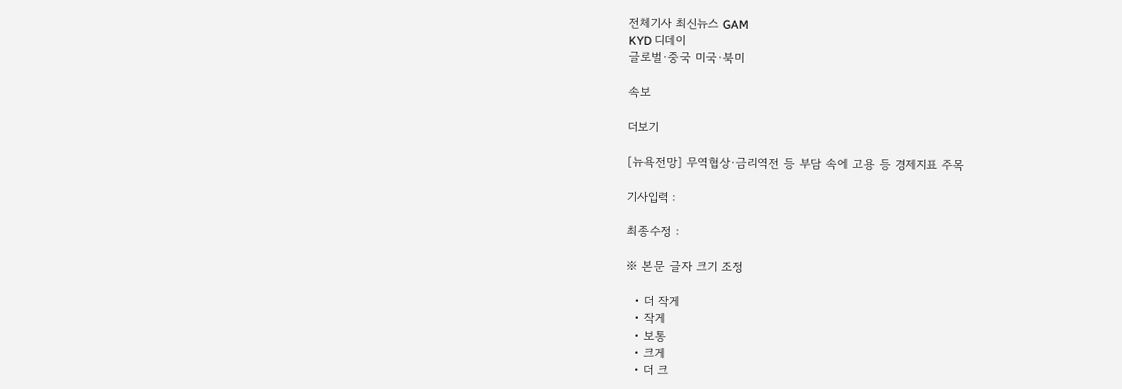전체기사 최신뉴스 GAM
KYD 디데이
글로벌·중국 미국·북미

속보

더보기

[뉴욕전망] 무역협상·금리역전 등 부담 속에 고용 등 경제지표 주목

기사입력 :

최종수정 :

※ 본문 글자 크기 조정

  • 더 작게
  • 작게
  • 보통
  • 크게
  • 더 크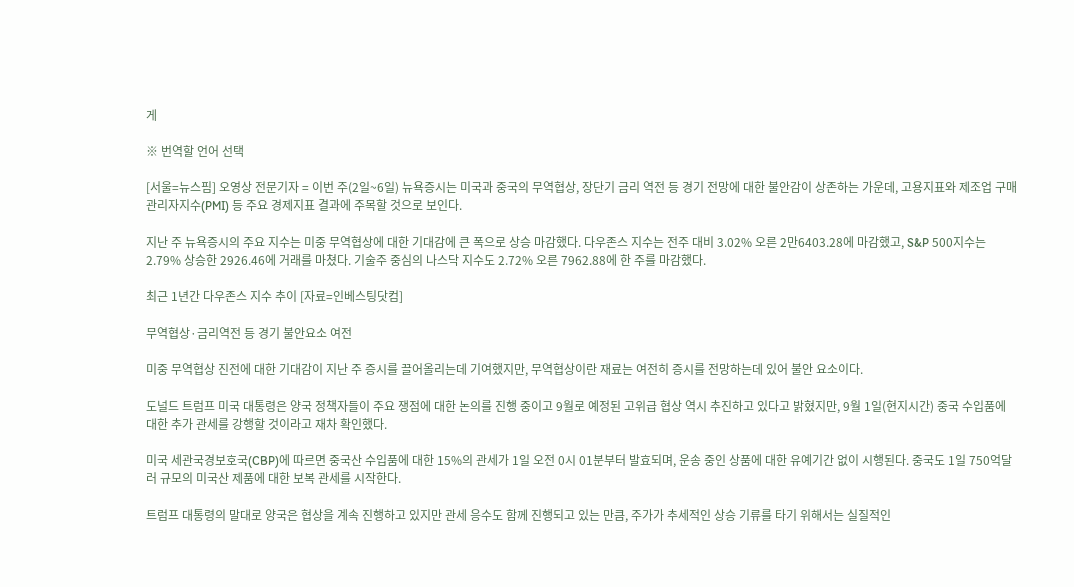게

※ 번역할 언어 선택

[서울=뉴스핌] 오영상 전문기자 = 이번 주(2일~6일) 뉴욕증시는 미국과 중국의 무역협상, 장단기 금리 역전 등 경기 전망에 대한 불안감이 상존하는 가운데, 고용지표와 제조업 구매관리자지수(PMI) 등 주요 경제지표 결과에 주목할 것으로 보인다.

지난 주 뉴욕증시의 주요 지수는 미중 무역협상에 대한 기대감에 큰 폭으로 상승 마감했다. 다우존스 지수는 전주 대비 3.02% 오른 2만6403.28에 마감했고, S&P 500지수는 2.79% 상승한 2926.46에 거래를 마쳤다. 기술주 중심의 나스닥 지수도 2.72% 오른 7962.88에 한 주를 마감했다.

최근 1년간 다우존스 지수 추이 [자료=인베스팅닷컴]

무역협상·금리역전 등 경기 불안요소 여전

미중 무역협상 진전에 대한 기대감이 지난 주 증시를 끌어올리는데 기여했지만, 무역협상이란 재료는 여전히 증시를 전망하는데 있어 불안 요소이다.

도널드 트럼프 미국 대통령은 양국 정책자들이 주요 쟁점에 대한 논의를 진행 중이고 9월로 예정된 고위급 협상 역시 추진하고 있다고 밝혔지만, 9월 1일(현지시간) 중국 수입품에 대한 추가 관세를 강행할 것이라고 재차 확인했다.

미국 세관국경보호국(CBP)에 따르면 중국산 수입품에 대한 15%의 관세가 1일 오전 0시 01분부터 발효되며, 운송 중인 상품에 대한 유예기간 없이 시행된다. 중국도 1일 750억달러 규모의 미국산 제품에 대한 보복 관세를 시작한다.

트럼프 대통령의 말대로 양국은 협상을 계속 진행하고 있지만 관세 응수도 함께 진행되고 있는 만큼, 주가가 추세적인 상승 기류를 타기 위해서는 실질적인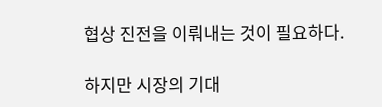협상 진전을 이뤄내는 것이 필요하다.

하지만 시장의 기대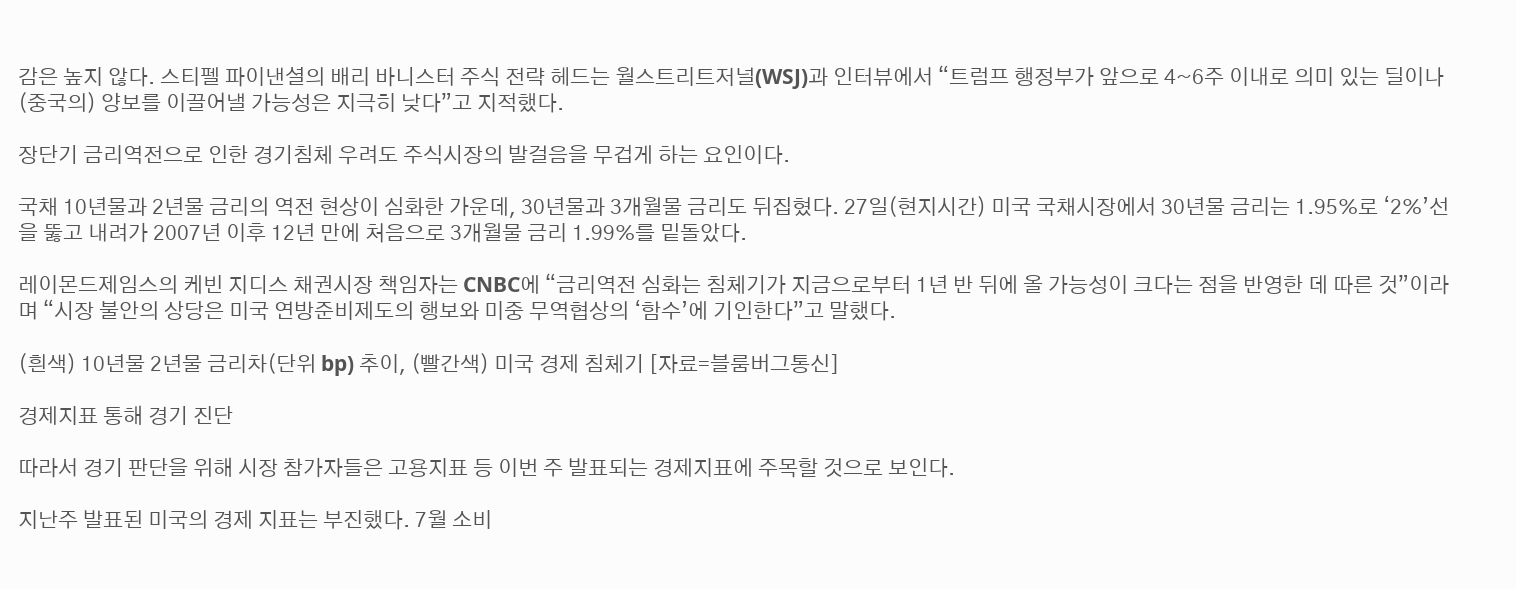감은 높지 않다. 스티펠 파이낸셜의 배리 바니스터 주식 전략 헤드는 월스트리트저널(WSJ)과 인터뷰에서 “트럼프 행정부가 앞으로 4~6주 이내로 의미 있는 딜이나 (중국의) 양보를 이끌어낼 가능성은 지극히 낮다”고 지적했다.

장단기 금리역전으로 인한 경기침체 우려도 주식시장의 발걸음을 무겁게 하는 요인이다.

국채 10년물과 2년물 금리의 역전 현상이 심화한 가운데, 30년물과 3개월물 금리도 뒤집혔다. 27일(현지시간) 미국 국채시장에서 30년물 금리는 1.95%로 ‘2%’선을 뚫고 내려가 2007년 이후 12년 만에 처음으로 3개월물 금리 1.99%를 밑돌았다.

레이몬드제임스의 케빈 지디스 채권시장 책임자는 CNBC에 “금리역전 심화는 침체기가 지금으로부터 1년 반 뒤에 올 가능성이 크다는 점을 반영한 데 따른 것”이라며 “시장 불안의 상당은 미국 연방준비제도의 행보와 미중 무역협상의 ‘함수’에 기인한다”고 말했다.

(흰색) 10년물 2년물 금리차(단위 bp) 추이, (빨간색) 미국 경제 침체기 [자료=블룸버그통신]

경제지표 통해 경기 진단

따라서 경기 판단을 위해 시장 참가자들은 고용지표 등 이번 주 발표되는 경제지표에 주목할 것으로 보인다.

지난주 발표된 미국의 경제 지표는 부진했다. 7월 소비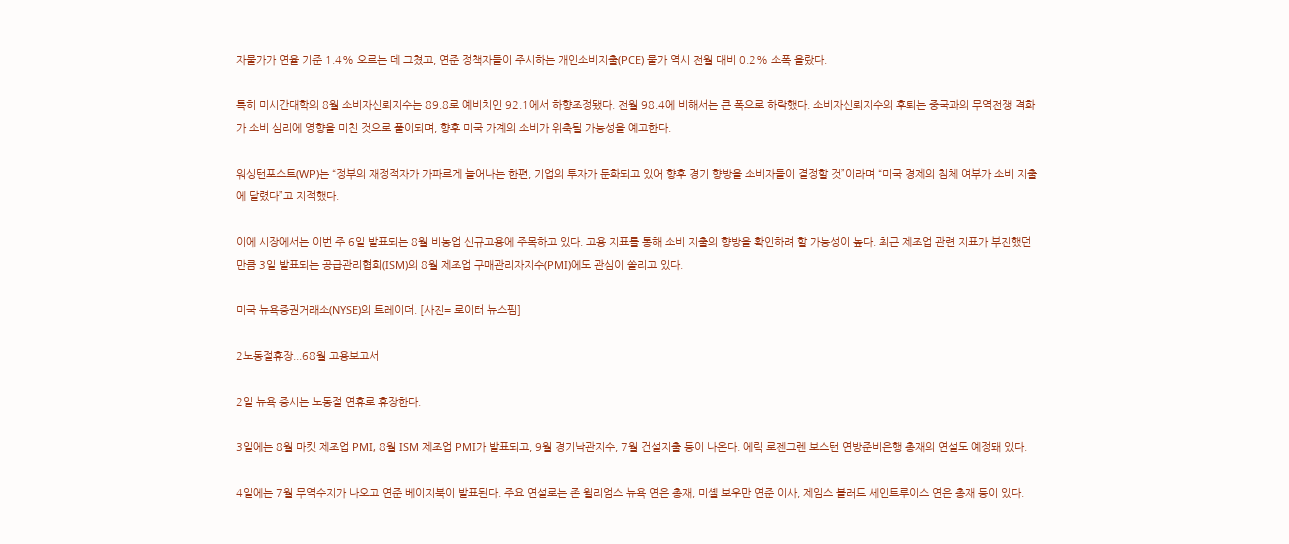자물가가 연율 기준 1.4% 오르는 데 그쳤고, 연준 정책자들이 주시하는 개인소비지출(PCE) 물가 역시 전월 대비 0.2% 소폭 올랐다.

특히 미시간대학의 8월 소비자신뢰지수는 89.8로 예비치인 92.1에서 하향조정됐다. 전월 98.4에 비해서는 큰 폭으로 하락했다. 소비자신뢰지수의 후퇴는 중국과의 무역전쟁 격화가 소비 심리에 영향을 미친 것으로 풀이되며, 향후 미국 가계의 소비가 위축될 가능성을 예고한다.

워싱턴포스트(WP)는 “정부의 재정적자가 가파르게 늘어나는 한편, 기업의 투자가 둔화되고 있어 향후 경기 향방을 소비자들이 결정할 것”이라며 “미국 경제의 침체 여부가 소비 지출에 달렸다”고 지적했다.

이에 시장에서는 이번 주 6일 발표되는 8월 비농업 신규고용에 주목하고 있다. 고용 지표를 통해 소비 지출의 향방을 확인하려 할 가능성이 높다. 최근 제조업 관련 지표가 부진했던 만큼 3일 발표되는 공급관리협회(ISM)의 8월 제조업 구매관리자지수(PMI)에도 관심이 쏠리고 있다.

미국 뉴욕증권거래소(NYSE)의 트레이더. [사진= 로이터 뉴스핌]

2노동절휴장...68월 고용보고서

2일 뉴욕 증시는 노동절 연휴로 휴장한다.

3일에는 8월 마킷 제조업 PMI, 8월 ISM 제조업 PMI가 발표되고, 9월 경기낙관지수, 7월 건설지출 등이 나온다. 에릭 로젠그렌 보스턴 연방준비은행 총재의 연설도 예정돼 있다.

4일에는 7월 무역수지가 나오고 연준 베이지북이 발표된다. 주요 연설로는 존 윌리엄스 뉴욕 연은 총재, 미셸 보우만 연준 이사, 제임스 블러드 세인트루이스 연은 총재 등이 있다.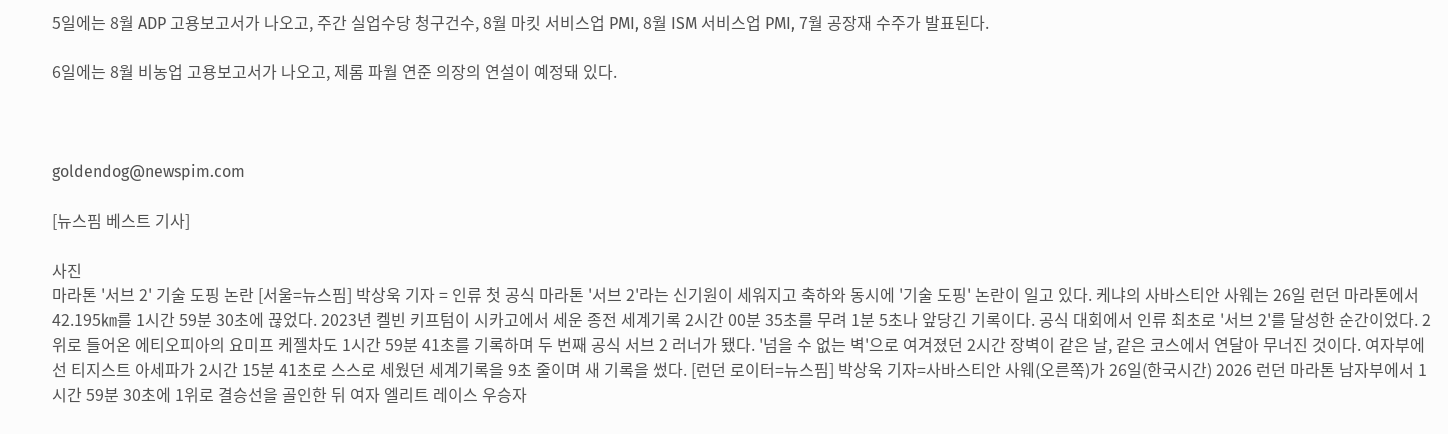5일에는 8월 ADP 고용보고서가 나오고, 주간 실업수당 청구건수, 8월 마킷 서비스업 PMI, 8월 ISM 서비스업 PMI, 7월 공장재 수주가 발표된다.

6일에는 8월 비농업 고용보고서가 나오고, 제롬 파월 연준 의장의 연설이 예정돼 있다.



goldendog@newspim.com

[뉴스핌 베스트 기사]

사진
마라톤 '서브 2' 기술 도핑 논란 [서울=뉴스핌] 박상욱 기자 = 인류 첫 공식 마라톤 '서브 2'라는 신기원이 세워지고 축하와 동시에 '기술 도핑' 논란이 일고 있다. 케냐의 사바스티안 사웨는 26일 런던 마라톤에서 42.195㎞를 1시간 59분 30초에 끊었다. 2023년 켈빈 키프텀이 시카고에서 세운 종전 세계기록 2시간 00분 35초를 무려 1분 5초나 앞당긴 기록이다. 공식 대회에서 인류 최초로 '서브 2'를 달성한 순간이었다. 2위로 들어온 에티오피아의 요미프 케젤차도 1시간 59분 41초를 기록하며 두 번째 공식 서브 2 러너가 됐다. '넘을 수 없는 벽'으로 여겨졌던 2시간 장벽이 같은 날, 같은 코스에서 연달아 무너진 것이다. 여자부에선 티지스트 아세파가 2시간 15분 41초로 스스로 세웠던 세계기록을 9초 줄이며 새 기록을 썼다. [런던 로이터=뉴스핌] 박상욱 기자=사바스티안 사웨(오른쪽)가 26일(한국시간) 2026 런던 마라톤 남자부에서 1시간 59분 30초에 1위로 결승선을 골인한 뒤 여자 엘리트 레이스 우승자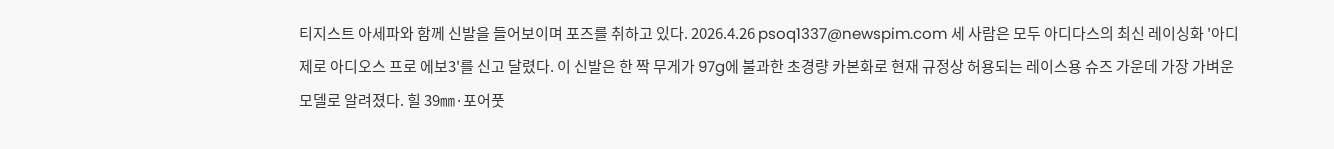티지스트 아세파와 함께 신발을 들어보이며 포즈를 취하고 있다. 2026.4.26 psoq1337@newspim.com 세 사람은 모두 아디다스의 최신 레이싱화 '아디제로 아디오스 프로 에보3'를 신고 달렸다. 이 신발은 한 짝 무게가 97g에 불과한 초경량 카본화로 현재 규정상 허용되는 레이스용 슈즈 가운데 가장 가벼운 모델로 알려졌다. 힐 39㎜·포어풋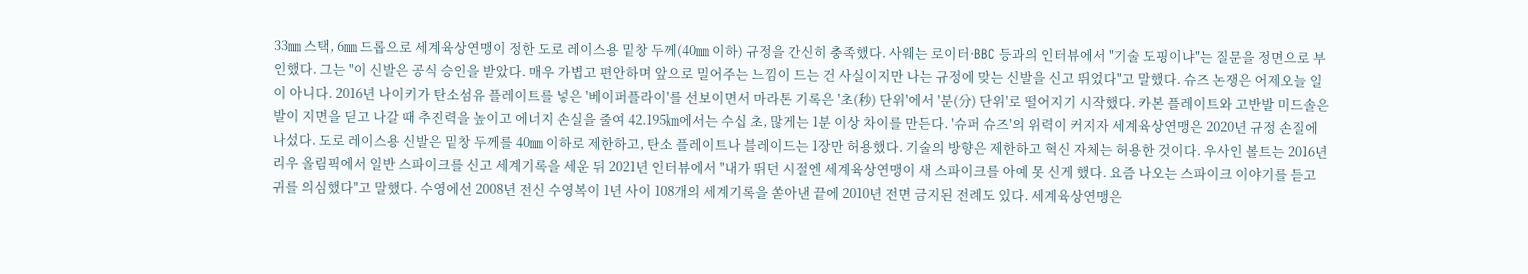33㎜ 스택, 6㎜ 드롭으로 세계육상연맹이 정한 도로 레이스용 밑창 두께(40㎜ 이하) 규정을 간신히 충족했다. 사웨는 로이터·BBC 등과의 인터뷰에서 "기술 도핑이냐"는 질문을 정면으로 부인했다. 그는 "이 신발은 공식 승인을 받았다. 매우 가볍고 편안하며 앞으로 밀어주는 느낌이 드는 건 사실이지만 나는 규정에 맞는 신발을 신고 뛰었다"고 말했다. 슈즈 논쟁은 어제오늘 일이 아니다. 2016년 나이키가 탄소섬유 플레이트를 넣은 '베이퍼플라이'를 선보이면서 마라톤 기록은 '초(秒) 단위'에서 '분(分) 단위'로 떨어지기 시작했다. 카본 플레이트와 고반발 미드솔은 발이 지면을 딛고 나갈 때 추진력을 높이고 에너지 손실을 줄여 42.195㎞에서는 수십 초, 많게는 1분 이상 차이를 만든다. '슈퍼 슈즈'의 위력이 커지자 세계육상연맹은 2020년 규정 손질에 나섰다. 도로 레이스용 신발은 밑창 두께를 40㎜ 이하로 제한하고, 탄소 플레이트나 블레이드는 1장만 허용했다. 기술의 방향은 제한하고 혁신 자체는 허용한 것이다. 우사인 볼트는 2016년 리우 올림픽에서 일반 스파이크를 신고 세계기록을 세운 뒤 2021년 인터뷰에서 "내가 뛰던 시절엔 세계육상연맹이 새 스파이크를 아예 못 신게 했다. 요즘 나오는 스파이크 이야기를 듣고 귀를 의심했다"고 말했다. 수영에선 2008년 전신 수영복이 1년 사이 108개의 세계기록을 쏟아낸 끝에 2010년 전면 금지된 전례도 있다. 세계육상연맹은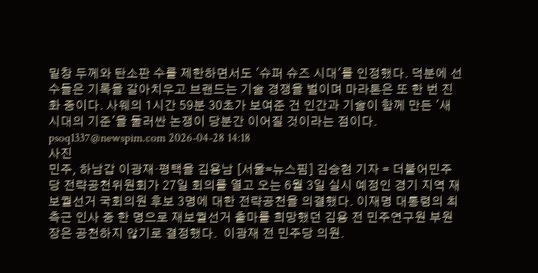밑창 두께와 탄소판 수를 제한하면서도 '슈퍼 슈즈 시대'를 인정했다. 덕분에 선수들은 기록을 갈아치우고 브랜드는 기술 경쟁을 벌이며 마라톤은 또 한 번 진화 중이다. 사웨의 1시간 59분 30초가 보여준 건 인간과 기술이 함께 만든 '새 시대의 기준'을 둘러싼 논쟁이 당분간 이어질 것이라는 점이다. psoq1337@newspim.com 2026-04-28 14:18
사진
민주, 하남갑 이광재·평택을 김용남 [서울=뉴스핌] 김승현 기자 = 더불어민주당 전략공천위원회가 27일 회의를 열고 오는 6월 3일 실시 예정인 경기 지역 재보궐선거 국회의원 후보 3명에 대한 전략공천을 의결했다. 이재명 대통령의 최측근 인사 중 한 명으로 재보궐선거 출마를 희망했던 김용 전 민주연구원 부원장은 공천하지 않기로 결정했다.  이광재 전 민주당 의원.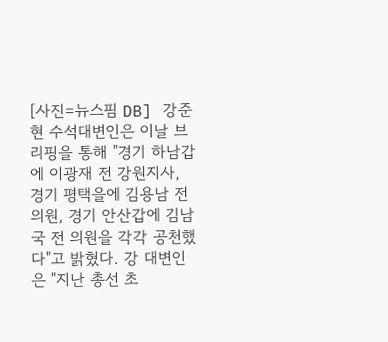[사진=뉴스핌 DB] 강준현 수석대변인은 이날 브리핑을 통해 "경기 하남갑에 이광재 전 강원지사, 경기 평택을에 김용남 전 의원, 경기 안산갑에 김남국 전 의원을 각각 공천했다"고 밝혔다. 강 대변인은 "지난 총선 초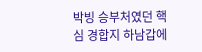박빙 승부처였던 핵심 경합지 하남갑에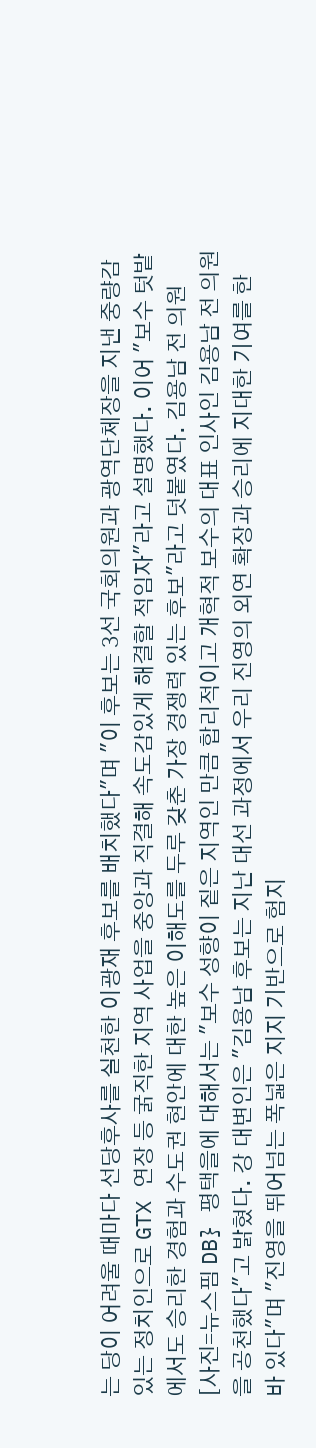는 당이 어려울 때마다 선당후사를 실천한 이광재 후보를 배치했다"며 "이 후보는 3선 국회의원과 광역단체장을 지낸 중량감 있는 정치인으로 GTX 연장 등 굵직한 지역 사업을 중앙과 직결해 속도감있게 해결할 적임자"라고 설명했다. 이어 "보수 텃밭에서도 승리한 경험과 수도권 현안에 대한 높은 이해도를 두루 갖춘 가장 경쟁력 있는 후보"라고 덧붙였다. 김용남 전 의원 [사진=뉴스핌 DB} 평택을에 대해서는 "보수 성향이 짙은 지역인 만큼 합리적이고 개혁적 보수의 대표 인사인 김용남 전 의원을 공천했다"고 밝혔다. 강 대변인은 "김용남 후보는 지난 대선 과정에서 우리 진영의 외연 확장과 승리에 지대한 기여를 한 바 있다"며 "진영을 뛰어넘는 폭넓은 지지 기반으로 험지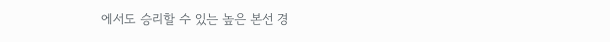에서도 승리할 수 있는 높은 본선 경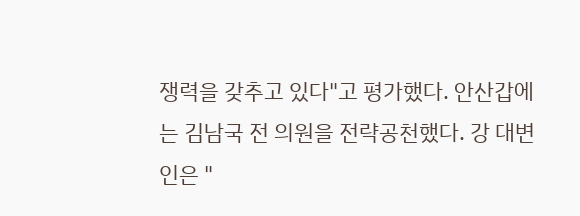쟁력을 갖추고 있다"고 평가했다. 안산갑에는 김남국 전 의원을 전략공천했다. 강 대변인은 "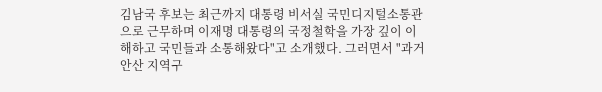김남국 후보는 최근까지 대통령 비서실 국민디지털소통관으로 근무하며 이재명 대통령의 국정철학을 가장 깊이 이해하고 국민들과 소통해왔다"고 소개했다. 그러면서 "과거 안산 지역구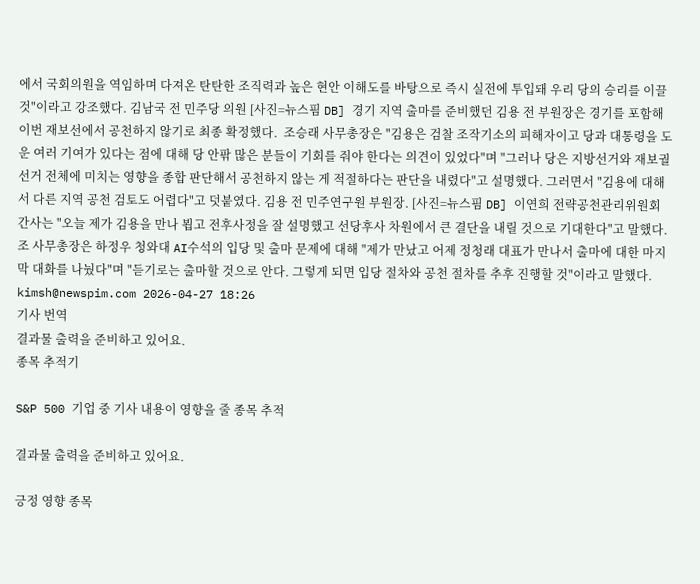에서 국회의원을 역임하며 다져온 탄탄한 조직력과 높은 현안 이해도를 바탕으로 즉시 실전에 투입돼 우리 당의 승리를 이끌 것"이라고 강조했다. 김남국 전 민주당 의원 [사진=뉴스핌 DB] 경기 지역 출마를 준비했던 김용 전 부원장은 경기를 포함해 이번 재보선에서 공천하지 않기로 최종 확정했다.  조승래 사무총장은 "김용은 검찰 조작기소의 피해자이고 당과 대통령을 도운 여러 기여가 있다는 점에 대해 당 안팎 많은 분들이 기회를 줘야 한다는 의견이 있었다"며 "그러나 당은 지방선거와 재보궐선거 전체에 미치는 영향을 종합 판단해서 공천하지 않는 게 적절하다는 판단을 내렸다"고 설명했다. 그러면서 "김용에 대해서 다른 지역 공천 검토도 어렵다"고 덧붙였다. 김용 전 민주연구원 부원장. [사진=뉴스핌 DB] 이연희 전략공천관리위원회 간사는 "오늘 제가 김용을 만나 뵙고 전후사정을 잘 설명했고 선당후사 차원에서 큰 결단을 내릴 것으로 기대한다"고 말했다. 조 사무총장은 하정우 청와대 AI수석의 입당 및 출마 문제에 대해 "제가 만났고 어제 정청래 대표가 만나서 출마에 대한 마지막 대화를 나눴다"며 "듣기로는 출마할 것으로 안다. 그렇게 되면 입당 절차와 공천 절차를 추후 진행할 것"이라고 말했다. kimsh@newspim.com 2026-04-27 18:26
기사 번역
결과물 출력을 준비하고 있어요.
종목 추적기

S&P 500 기업 중 기사 내용이 영향을 줄 종목 추적

결과물 출력을 준비하고 있어요.

긍정 영향 종목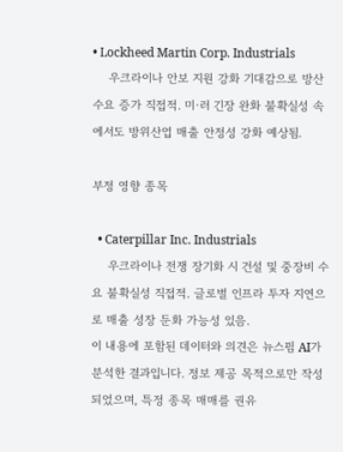• Lockheed Martin Corp. Industrials
    우크라이나 안보 지원 강화 기대감으로 방산 수요 증가 직접적. 미·러 긴장 완화 불확실성 속에서도 방위산업 매출 안정성 강화 예상됨.

부정 영향 종목

  • Caterpillar Inc. Industrials
    우크라이나 전쟁 장기화 시 건설 및 중장비 수요 불확실성 직접적. 글로벌 인프라 투자 지연으로 매출 성장 둔화 가능성 있음.
이 내용에 포함된 데이터와 의견은 뉴스핌 AI가 분석한 결과입니다. 정보 제공 목적으로만 작성되었으며, 특정 종목 매매를 권유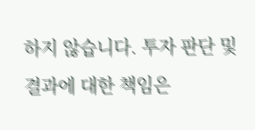하지 않습니다. 투자 판단 및 결과에 대한 책임은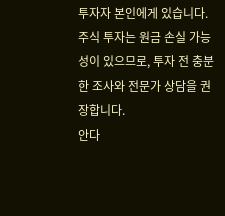투자자 본인에게 있습니다. 주식 투자는 원금 손실 가능성이 있으므로, 투자 전 충분한 조사와 전문가 상담을 권장합니다.
안다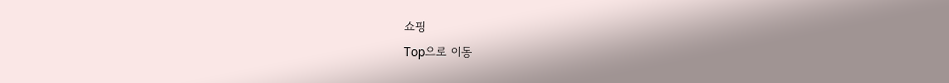쇼핑
Top으로 이동